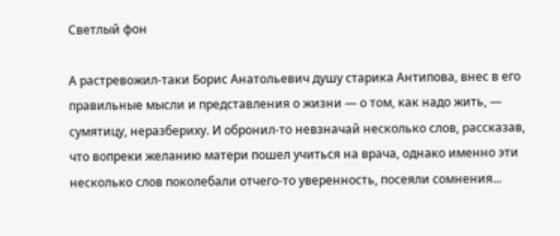Светлый фон

А растревожил-таки Борис Анатольевич душу старика Антипова, внес в его правильные мысли и представления о жизни — о том, как надо жить, — сумятицу, неразбериху. И обронил-то невзначай несколько слов, рассказав, что вопреки желанию матери пошел учиться на врача, однако именно эти несколько слов поколебали отчего-то уверенность, посеяли сомнения...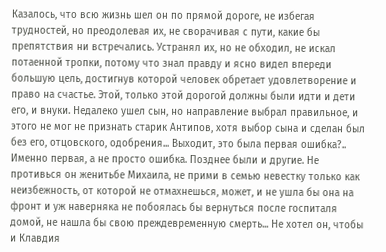Казалось, что всю жизнь шел он по прямой дороге, не избегая трудностей, но преодолевая их, не сворачивая с пути, какие бы препятствия ни встречались. Устранял их, но не обходил, не искал потаенной тропки, потому что знал правду и ясно видел впереди большую цель, достигнув которой человек обретает удовлетворение и право на счастье. Этой, только этой дорогой должны были идти и дети его, и внуки. Недалеко ушел сын, но направление выбрал правильное, и этого не мог не признать старик Антипов, хотя выбор сына и сделан был без его, отцовского, одобрения... Выходит, это была первая ошибка?.. Именно первая, а не просто ошибка. Позднее были и другие. Не противься он женитьбе Михаила, не прими в семью невестку только как неизбежность, от которой не отмахнешься, может, и не ушла бы она на фронт и уж наверняка не побоялась бы вернуться после госпиталя домой, не нашла бы свою преждевременную смерть... Не хотел он, чтобы и Клавдия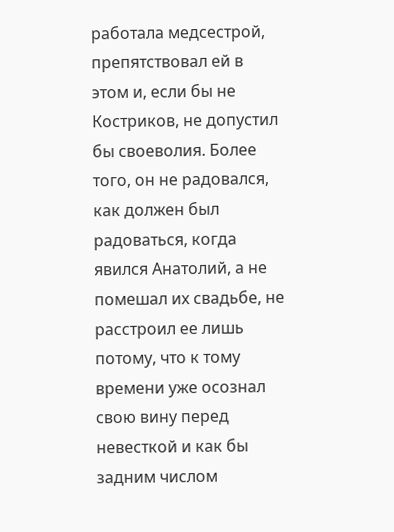работала медсестрой, препятствовал ей в этом и, если бы не Костриков, не допустил бы своеволия. Более того, он не радовался, как должен был радоваться, когда явился Анатолий, а не помешал их свадьбе, не расстроил ее лишь потому, что к тому времени уже осознал свою вину перед невесткой и как бы задним числом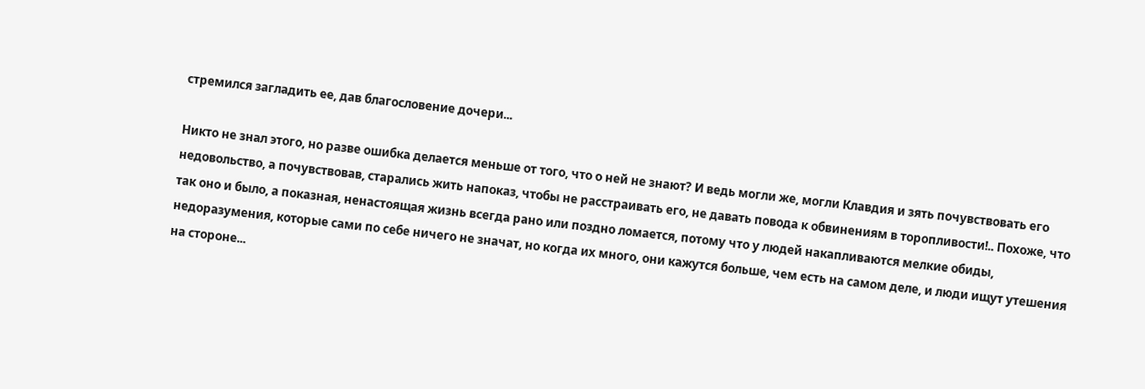стремился загладить ее, дав благословение дочери...

Никто не знал этого, но разве ошибка делается меньше от того, что о ней не знают? И ведь могли же, могли Клавдия и зять почувствовать его недовольство, а почувствовав, старались жить напоказ, чтобы не расстраивать его, не давать повода к обвинениям в торопливости!.. Похоже, что так оно и было, а показная, ненастоящая жизнь всегда рано или поздно ломается, потому что у людей накапливаются мелкие обиды, недоразумения, которые сами по себе ничего не значат, но когда их много, они кажутся больше, чем есть на самом деле, и люди ищут утешения на стороне...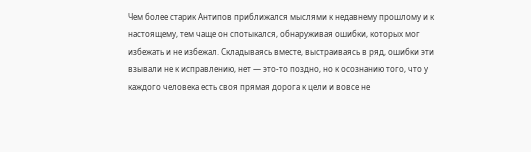Чем более старик Антипов приближался мыслями к недавнему прошлому и к настоящему, тем чаще он спотыкался, обнаруживая ошибки, которых мог избежать и не избежал. Складываясь вместе, выстраиваясь в ряд, ошибки эти взывали не к исправлению, нет — это-то поздно, но к осознанию того, что у каждого человека есть своя прямая дорога к цели и вовсе не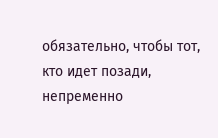обязательно, чтобы тот, кто идет позади, непременно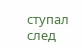ступал след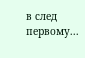в след первому...